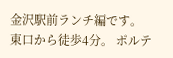金沢駅前ランチ編です。
東口から徒歩4分。 ポルテ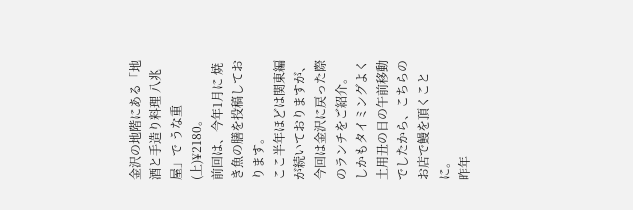金沢の地階にある「地酒と手造り料理 八兆屋」で うな重(上)¥2180。
前回は、今年1月に 焼き魚の膳を投稿しております。
ここ半年ほどは関東編が続いておりますが、今回は金沢に戻った際のランチをご紹介。 しかもタイミングよく土用丑の日の午前移動でしたから、こちらのお店で鰻を頂くことに。
昨年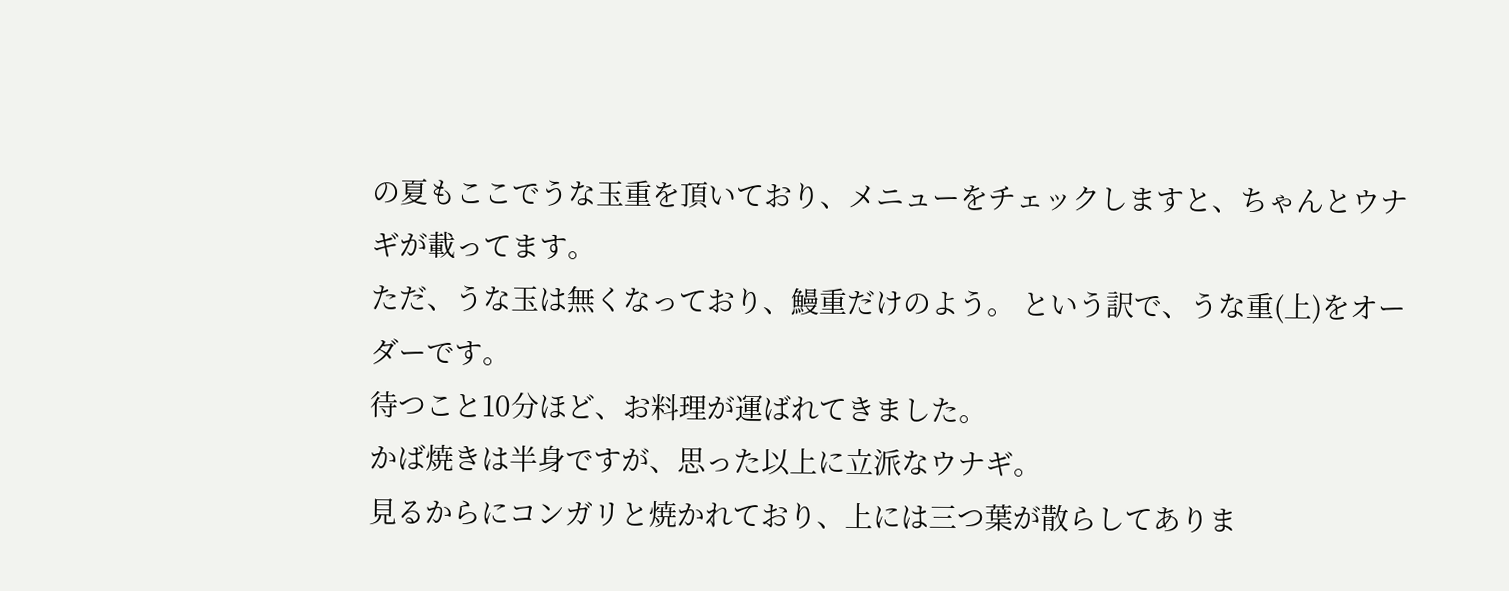の夏もここでうな玉重を頂いており、メニューをチェックしますと、ちゃんとウナギが載ってます。
ただ、うな玉は無くなっており、鰻重だけのよう。 という訳で、うな重(上)をオーダーです。
待つこと10分ほど、お料理が運ばれてきました。
かば焼きは半身ですが、思った以上に立派なウナギ。
見るからにコンガリと焼かれており、上には三つ葉が散らしてありま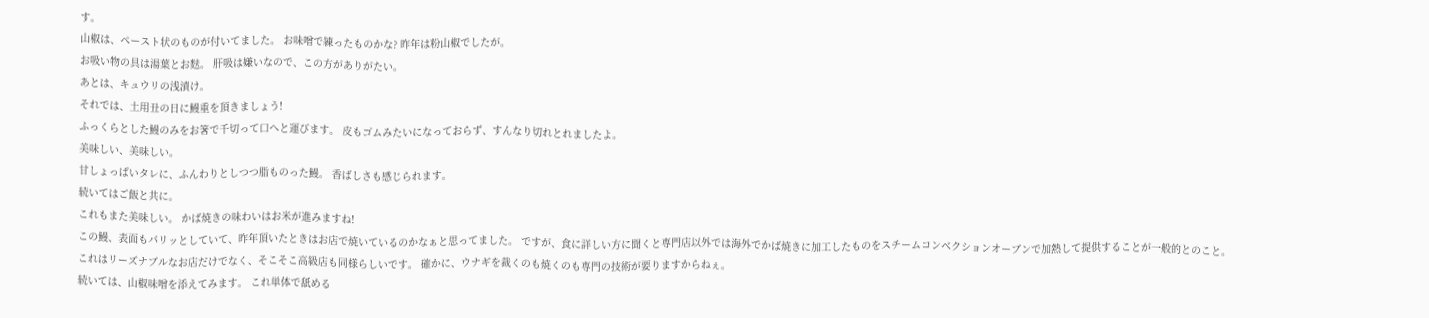す。
山椒は、ペースト状のものが付いてました。 お味噌で練ったものかな? 昨年は粉山椒でしたが。
お吸い物の具は湯葉とお麩。 肝吸は嫌いなので、この方がありがたい。
あとは、キュウリの浅漬け。
それでは、土用丑の日に鰻重を頂きましょう!
ふっくらとした鰻のみをお箸で千切って口へと運びます。 皮もゴムみたいになっておらず、すんなり切れとれましたよ。
美味しい、美味しい。
甘しょっぱいタレに、ふんわりとしつつ脂ものった鰻。 香ばしさも感じられます。
続いてはご飯と共に。
これもまた美味しい。 かば焼きの味わいはお米が進みますね!
この鰻、表面もパリッとしていて、昨年頂いたときはお店で焼いているのかなぁと思ってました。 ですが、食に詳しい方に聞くと専門店以外では海外でかば焼きに加工したものをスチームコンベクションオーブンで加熱して提供することが一般的とのこと。
これはリーズナブルなお店だけでなく、そこそこ高級店も同様らしいです。 確かに、ウナギを裁くのも焼くのも専門の技術が要りますからねぇ。
続いては、山椒味噌を添えてみます。 これ単体で舐める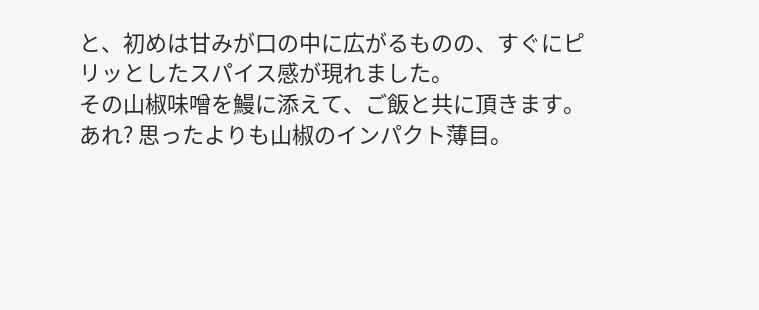と、初めは甘みが口の中に広がるものの、すぐにピリッとしたスパイス感が現れました。
その山椒味噌を鰻に添えて、ご飯と共に頂きます。
あれ? 思ったよりも山椒のインパクト薄目。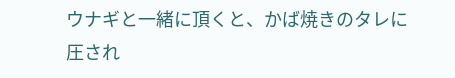ウナギと一緒に頂くと、かば焼きのタレに圧され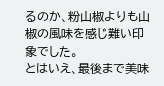るのか、粉山椒よりも山椒の風味を感じ難い印象でした。
とはいえ、最後まで美味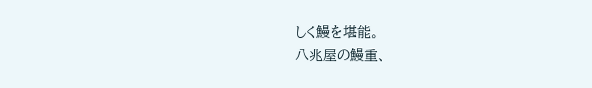しく鰻を堪能。
八兆屋の鰻重、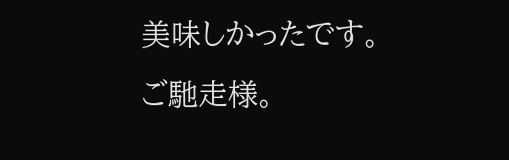美味しかったです。
ご馳走様。